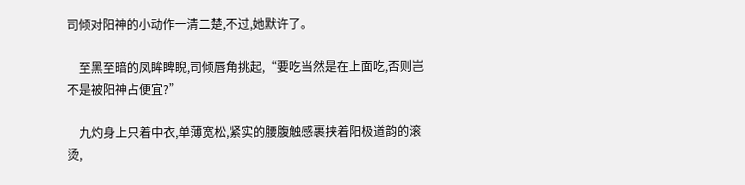司倾对阳神的小动作一清二楚,不过,她默许了。

    至黑至暗的凤眸睥睨,司倾唇角挑起,“要吃当然是在上面吃,否则岂不是被阳神占便宜?”

    九灼身上只着中衣,单薄宽松,紧实的腰腹触感裹挟着阳极道韵的滚烫,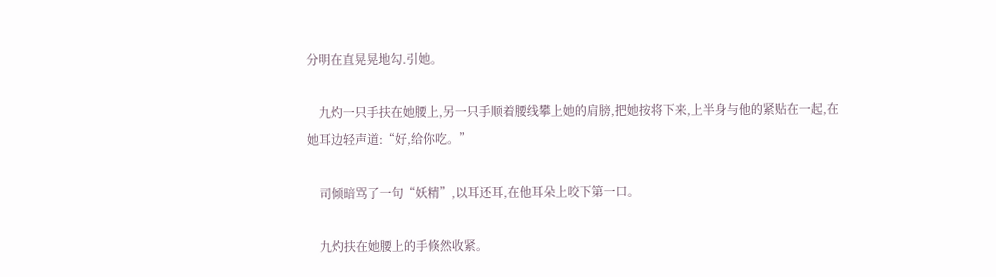分明在直晃晃地勾.引她。

    九灼一只手扶在她腰上,另一只手顺着腰线攀上她的肩膀,把她按将下来,上半身与他的紧贴在一起,在她耳边轻声道:“好,给你吃。”

    司倾暗骂了一句“妖精”,以耳还耳,在他耳朵上咬下第一口。

    九灼扶在她腰上的手倏然收紧。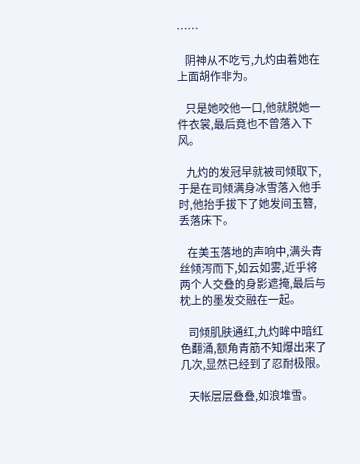……

    阴神从不吃亏,九灼由着她在上面胡作非为。

    只是她咬他一口,他就脱她一件衣裳,最后竟也不曾落入下风。

    九灼的发冠早就被司倾取下,于是在司倾满身冰雪落入他手时,他抬手拔下了她发间玉簪,丢落床下。

    在美玉落地的声响中,满头青丝倾泻而下,如云如雾,近乎将两个人交叠的身影遮掩,最后与枕上的墨发交融在一起。

    司倾肌肤通红,九灼眸中暗红色翻涌,额角青筋不知爆出来了几次,显然已经到了忍耐极限。

    天帐层层叠叠,如浪堆雪。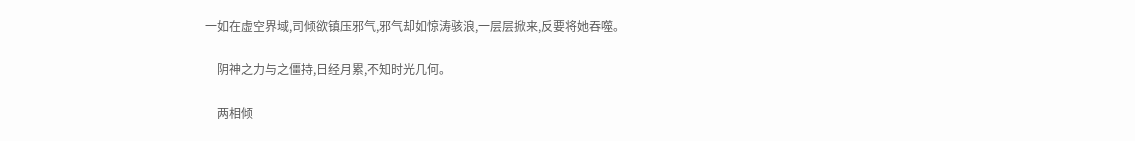一如在虚空界域,司倾欲镇压邪气,邪气却如惊涛骇浪,一层层掀来,反要将她吞噬。

    阴神之力与之僵持,日经月累,不知时光几何。

    两相倾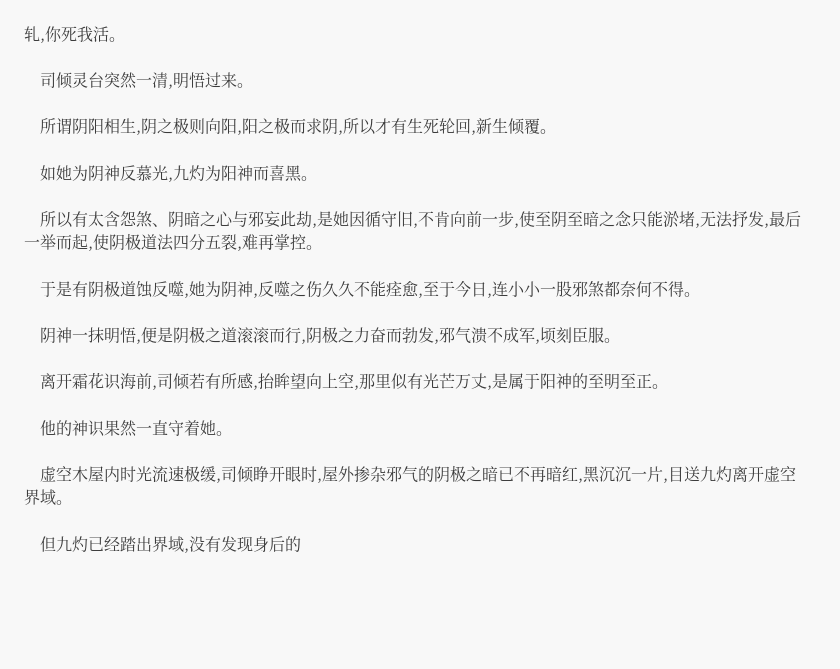轧,你死我活。

    司倾灵台突然一清,明悟过来。

    所谓阴阳相生,阴之极则向阳,阳之极而求阴,所以才有生死轮回,新生倾覆。

    如她为阴神反慕光,九灼为阳神而喜黑。

    所以有太含怨煞、阴暗之心与邪妄此劫,是她因循守旧,不肯向前一步,使至阴至暗之念只能淤堵,无法抒发,最后一举而起,使阴极道法四分五裂,难再掌控。

    于是有阴极道蚀反噬,她为阴神,反噬之伤久久不能痊愈,至于今日,连小小一股邪煞都奈何不得。

    阴神一抹明悟,便是阴极之道滚滚而行,阴极之力奋而勃发,邪气溃不成军,顷刻臣服。

    离开霜花识海前,司倾若有所感,抬眸望向上空,那里似有光芒万丈,是属于阳神的至明至正。

    他的神识果然一直守着她。

    虚空木屋内时光流速极缓,司倾睁开眼时,屋外掺杂邪气的阴极之暗已不再暗红,黑沉沉一片,目送九灼离开虚空界域。

    但九灼已经踏出界域,没有发现身后的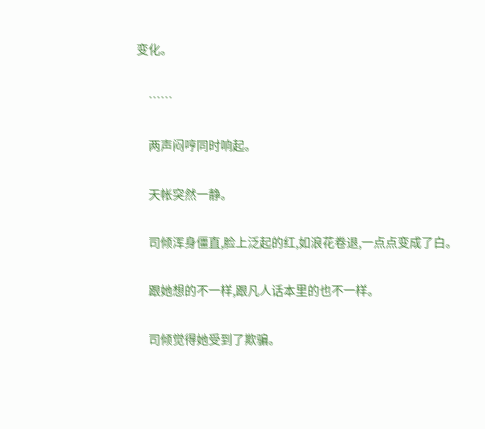变化。

    ……

    两声闷哼同时响起。

    天帐突然一静。

    司倾浑身僵直,脸上泛起的红,如浪花卷退,一点点变成了白。

    跟她想的不一样,跟凡人话本里的也不一样。

    司倾觉得她受到了欺骗。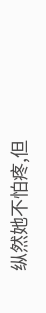纵然她不怕疼,但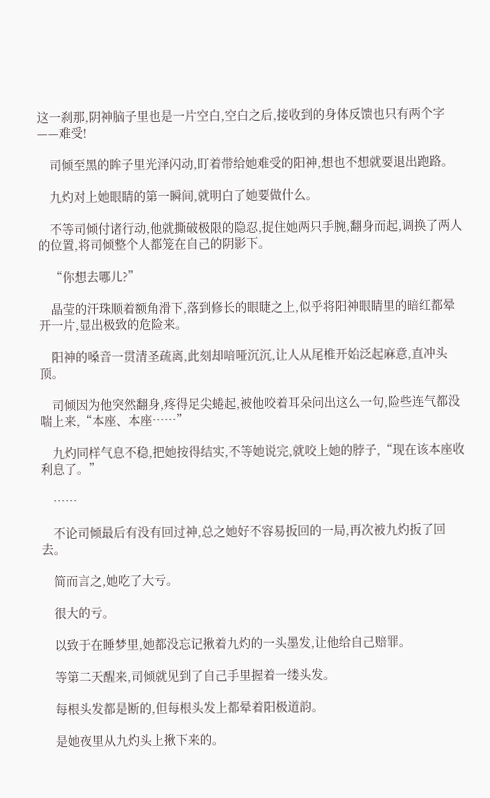这一刹那,阴神脑子里也是一片空白,空白之后,接收到的身体反馈也只有两个字——难受!

    司倾至黑的眸子里光泽闪动,盯着带给她难受的阳神,想也不想就要退出跑路。

    九灼对上她眼睛的第一瞬间,就明白了她要做什么。

    不等司倾付诸行动,他就撕破极限的隐忍,捉住她两只手腕,翻身而起,调换了两人的位置,将司倾整个人都笼在自己的阴影下。

    “你想去哪儿?”

    晶莹的汗珠顺着额角滑下,落到修长的眼睫之上,似乎将阳神眼睛里的暗红都晕开一片,显出极致的危险来。

    阳神的嗓音一贯清圣疏离,此刻却喑哑沉沉,让人从尾椎开始泛起麻意,直冲头顶。

    司倾因为他突然翻身,疼得足尖蜷起,被他咬着耳朵问出这么一句,险些连气都没喘上来,“本座、本座……”

    九灼同样气息不稳,把她按得结实,不等她说完,就咬上她的脖子,“现在该本座收利息了。”

    ……

    不论司倾最后有没有回过神,总之她好不容易扳回的一局,再次被九灼扳了回去。

    简而言之,她吃了大亏。

    很大的亏。

    以致于在睡梦里,她都没忘记揪着九灼的一头墨发,让他给自己赔罪。

    等第二天醒来,司倾就见到了自己手里握着一缕头发。

    每根头发都是断的,但每根头发上都晕着阳极道韵。

    是她夜里从九灼头上揪下来的。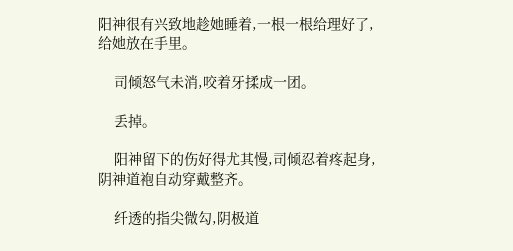阳神很有兴致地趁她睡着,一根一根给理好了,给她放在手里。

    司倾怒气未消,咬着牙揉成一团。

    丢掉。

    阳神留下的伤好得尤其慢,司倾忍着疼起身,阴神道袍自动穿戴整齐。

    纤透的指尖微勾,阴极道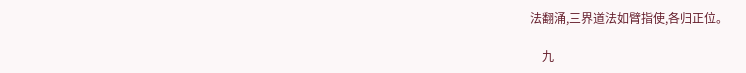法翻涌,三界道法如臂指使,各归正位。

    九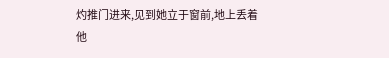灼推门进来,见到她立于窗前,地上丢着他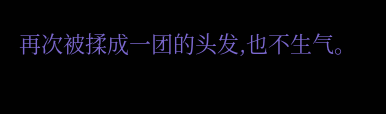再次被揉成一团的头发,也不生气。